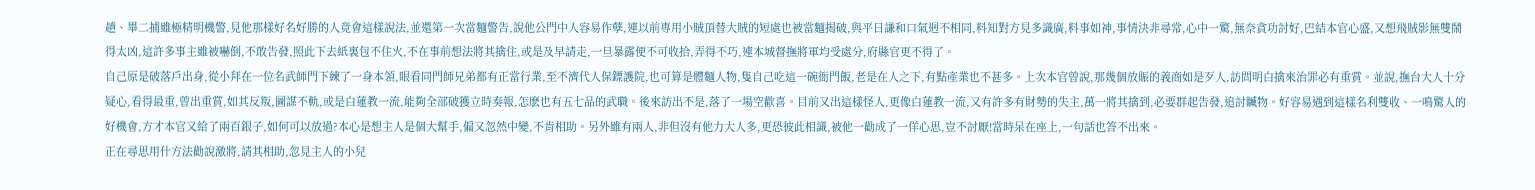趙、畢二捕雖極精明機警,見他那樣好名好勝的人竟會這樣說法,並還第一次當麵警告,說他公門中人容易作孽,連以前專用小賊頂替大賊的短處也被當麵揭破,與平日謙和口氣迥不相同,料知對方見多識廣,料事如神,事情決非尋常,心中一驚,無奈貪功討好,巴結本官心盛,又想飛賊影無雙鬧得太凶,這許多事主雖被嚇倒,不敢告發,照此下去紙裏包不住火,不在事前想法將其擒住,或是及早請走,一旦暴露便不可收拾,弄得不巧,連本城督撫將軍均受處分,府縣官更不得了。
自己原是破落戶出身,從小拜在一位名武師門下練了一身本領,眼看同門師兄弟都有正當行業,至不濟代人保鏢護院,也可算是體麵人物,隻自己吃這一碗衙門飯,老是在人之下,有點產業也不甚多。上次本官曾說,那幾個放賑的義商如是歹人,訪問明白擒來治罪必有重賞。並說,撫台大人十分疑心,看得最重,曾出重賞,如其反叛,圖謀不軌,或是白蓮教一流,能夠全部破獲立時奏報,怎麽也有五七品的武職。後來訪出不是,落了一場空歡喜。目前又出這樣怪人,更像白蓮教一流,又有許多有財勢的失主,萬一將其擒到,必要群起告發,追討贓物。好容易遇到這樣名利雙收、一鳴驚人的好機會,方才本官又給了兩百銀子,如何可以放過?本心是想主人是個大幫手,偏又忽然中變,不肯相助。另外雖有兩人,非但沒有他力大人多,更恐彼此相識,被他一勸成了一佯心思,豈不討厭!當時呆在座上,一句話也答不出來。
正在尋思用什方法勸說激將,請其相助,忽見主人的小兒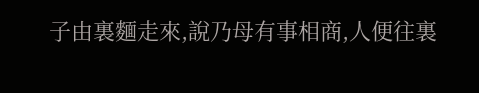子由裏麵走來,說乃母有事相商,人便往裏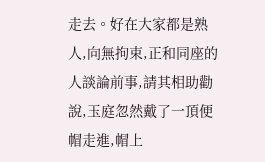走去。好在大家都是熟人,向無拘束,正和同座的人談論前事,請其相助勸說,玉庭忽然戴了一頂便帽走進,帽上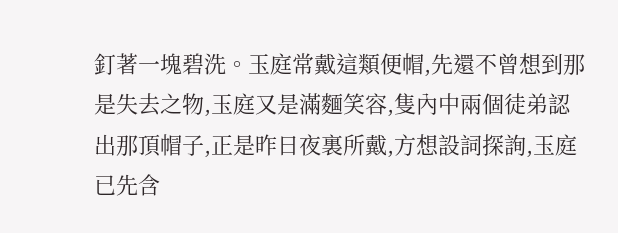釘著一塊碧洗。玉庭常戴這類便帽,先還不曾想到那是失去之物,玉庭又是滿麵笑容,隻內中兩個徒弟認出那頂帽子,正是昨日夜裏所戴,方想設詞探詢,玉庭已先含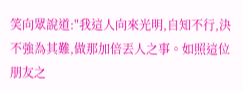笑向眾說道:"我這人向來光明,自知不行,決不強為其難,做那加倍丟人之事。如照這位朋友之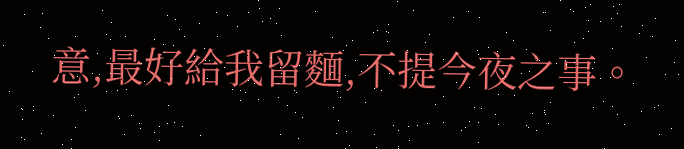意,最好給我留麵,不提今夜之事。